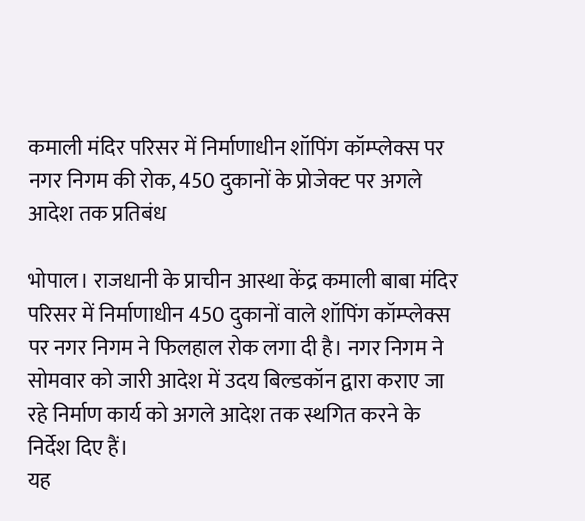कमाली मंदिर परिसर में निर्माणाधीन शॉपिंग कॉम्प्लेक्स पर नगर निगम की रोक, 450 दुकानों के प्रोजेक्ट पर अगले आदेश तक प्रतिबंध

भोपाल। राजधानी के प्राचीन आस्था केंद्र कमाली बाबा मंदिर परिसर में निर्माणाधीन 450 दुकानों वाले शॉपिंग कॉम्प्लेक्स पर नगर निगम ने फिलहाल रोक लगा दी है। नगर निगम ने सोमवार को जारी आदेश में उदय बिल्डकॉन द्वारा कराए जा रहे निर्माण कार्य को अगले आदेश तक स्थगित करने के निर्देश दिए हैं।
यह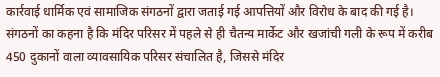कार्रवाई धार्मिक एवं सामाजिक संगठनों द्वारा जताई गई आपत्तियों और विरोध के बाद की गई है। संगठनों का कहना है कि मंदिर परिसर में पहले से ही चैतन्य मार्केट और खजांची गली के रूप में करीब 450 दुकानों वाला व्यावसायिक परिसर संचालित है, जिससे मंदिर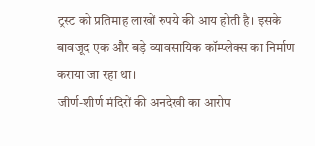ट्रस्ट को प्रतिमाह लाखों रुपये की आय होती है। इसके बावजूद एक और बड़े व्यावसायिक कॉम्प्लेक्स का निर्माण कराया जा रहा था।
जीर्ण-शीर्ण मंदिरों की अनदेखी का आरोप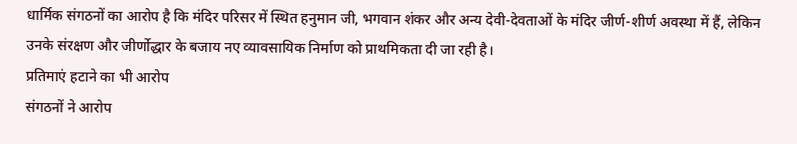धार्मिक संगठनों का आरोप है कि मंदिर परिसर में स्थित हनुमान जी, भगवान शंकर और अन्य देवी-देवताओं के मंदिर जीर्ण-शीर्ण अवस्था में हैं, लेकिन उनके संरक्षण और जीर्णोद्धार के बजाय नए व्यावसायिक निर्माण को प्राथमिकता दी जा रही है।
प्रतिमाएं हटाने का भी आरोप
संगठनों ने आरोप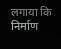लगाया कि निर्माण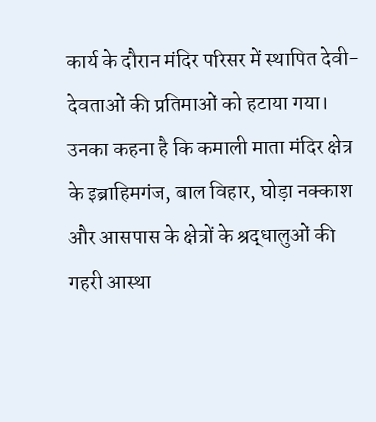कार्य के दौरान मंदिर परिसर में स्थापित देवी-देवताओं की प्रतिमाओं को हटाया गया। उनका कहना है कि कमाली माता मंदिर क्षेत्र के इब्राहिमगंज, बाल विहार, घोड़ा नक्काश और आसपास के क्षेत्रों के श्रद्धालुओं की गहरी आस्था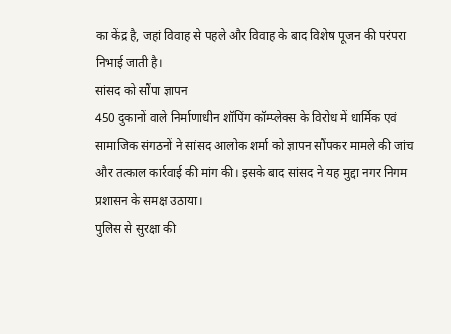का केंद्र है, जहां विवाह से पहले और विवाह के बाद विशेष पूजन की परंपरा निभाई जाती है।
सांसद को सौंपा ज्ञापन
450 दुकानों वाले निर्माणाधीन शॉपिंग कॉम्प्लेक्स के विरोध में धार्मिक एवं सामाजिक संगठनों ने सांसद आलोक शर्मा को ज्ञापन सौंपकर मामले की जांच और तत्काल कार्रवाई की मांग की। इसके बाद सांसद ने यह मुद्दा नगर निगम प्रशासन के समक्ष उठाया।
पुलिस से सुरक्षा की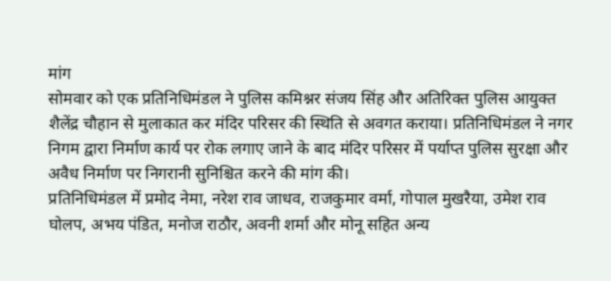मांग
सोमवार को एक प्रतिनिधिमंडल ने पुलिस कमिश्नर संजय सिंह और अतिरिक्त पुलिस आयुक्त शैलेंद्र चौहान से मुलाकात कर मंदिर परिसर की स्थिति से अवगत कराया। प्रतिनिधिमंडल ने नगर निगम द्वारा निर्माण कार्य पर रोक लगाए जाने के बाद मंदिर परिसर में पर्याप्त पुलिस सुरक्षा और अवैध निर्माण पर निगरानी सुनिश्चित करने की मांग की।
प्रतिनिधिमंडल में प्रमोद नेमा, नरेश राव जाधव, राजकुमार वर्मा, गोपाल मुखरैया, उमेश राव घोलप, अभय पंडित, मनोज राठौर, अवनी शर्मा और मोनू सहित अन्य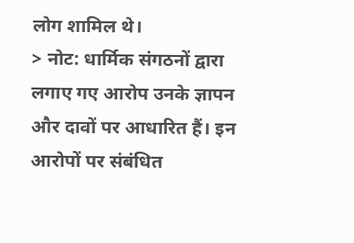लोग शामिल थे।
> नोट: धार्मिक संगठनों द्वारा लगाए गए आरोप उनके ज्ञापन और दावों पर आधारित हैं। इन आरोपों पर संबंधित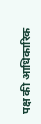पक्ष की आधिकारिक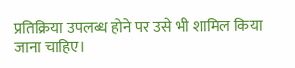प्रतिक्रिया उपलब्ध होने पर उसे भी शामिल किया जाना चाहिए।